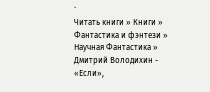`
Читать книги » Книги » Фантастика и фэнтези » Научная Фантастика » Дмитрий Володихин - «Если»,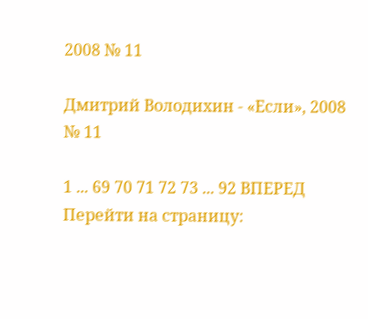2008 № 11

Дмитрий Володихин - «Если», 2008 № 11

1 ... 69 70 71 72 73 ... 92 ВПЕРЕД
Перейти на страницу: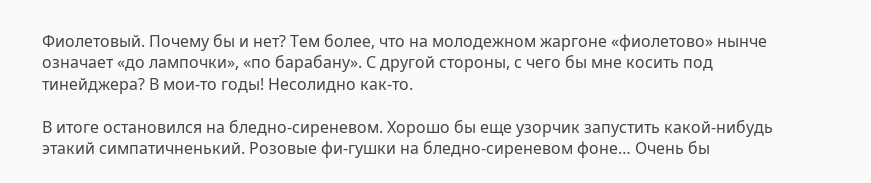Фиолетовый. Почему бы и нет? Тем более, что на молодежном жаргоне «фиолетово» нынче означает «до лампочки», «по барабану». С другой стороны, с чего бы мне косить под тинейджера? В мои-то годы! Несолидно как-то.

В итоге остановился на бледно-сиреневом. Хорошо бы еще узорчик запустить какой-нибудь этакий симпатичненький. Розовые фи-гушки на бледно-сиреневом фоне… Очень бы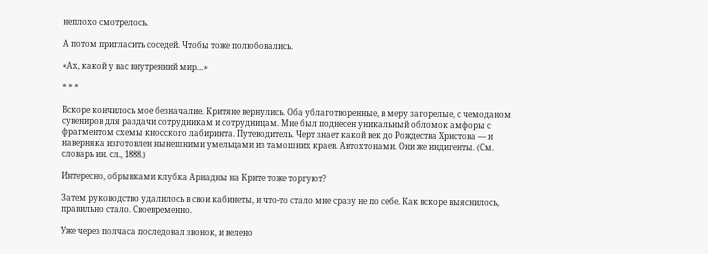неплохо смотрелось.

А потом пригласить соседей. Чтобы тоже полюбовались.

«Ах, какой у вас внутренний мир…»

* * *

Вскоре кончилось мое безначалие. Критяне вернулись. Оба ублаготворенные, в меру загорелые, с чемоданом сувениров для раздачи сотрудникам и сотрудницам. Мне был поднесен уникальный обломок амфоры с фрагментом схемы кносского лабиринта. Путеводитель. Черт знает какой век до Рождества Христова — и наверняка изготовлен нынешними умельцами из тамошних краев. Автохтонами. Они же индигенты. (См. словарь ин. сл., 1888.)

Интересно, обрывками клубка Ариадны на Крите тоже торгуют?

Затем руководство удалилось в свои кабинеты, и что-то стало мне сразу не по себе. Как вскоре выяснилось, правильно стало. Своевременно.

Уже через полчаса последовал звонок, и велено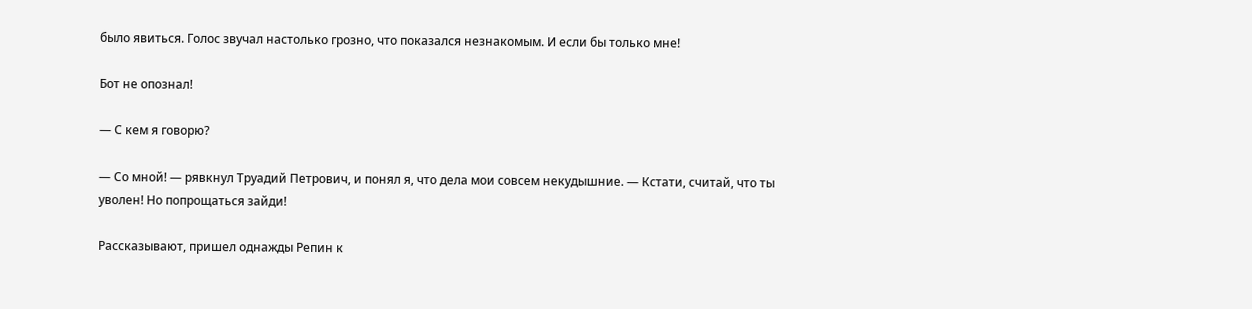было явиться. Голос звучал настолько грозно, что показался незнакомым. И если бы только мне!

Бот не опознал!

— С кем я говорю?

— Со мной! — рявкнул Труадий Петрович, и понял я, что дела мои совсем некудышние. — Кстати, считай, что ты уволен! Но попрощаться зайди!

Рассказывают, пришел однажды Репин к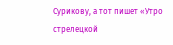Сурикову, а тот пишет «Утро стрелецкой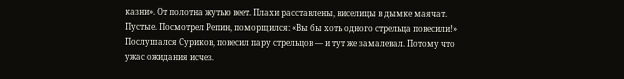казни». От полотна жутью веет. Плахи расставлены, виселицы в дымке маячат. Пустые. Посмотрел Репин, поморщился: «Вы бы хоть одного стрельца повесили!» Послушался Суриков, повесил пару стрельцов — и тут же замалевал. Потому что ужас ожидания исчез.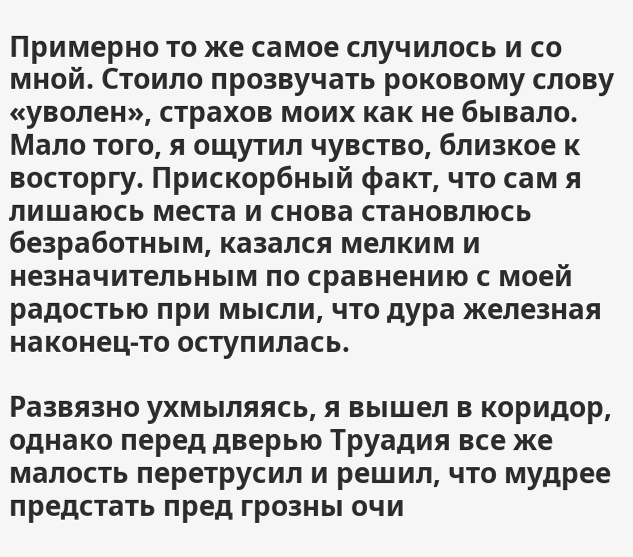Примерно то же самое случилось и со мной. Стоило прозвучать роковому слову «уволен», страхов моих как не бывало. Мало того, я ощутил чувство, близкое к восторгу. Прискорбный факт, что сам я лишаюсь места и снова становлюсь безработным, казался мелким и незначительным по сравнению с моей радостью при мысли, что дура железная наконец-то оступилась.

Развязно ухмыляясь, я вышел в коридор, однако перед дверью Труадия все же малость перетрусил и решил, что мудрее предстать пред грозны очи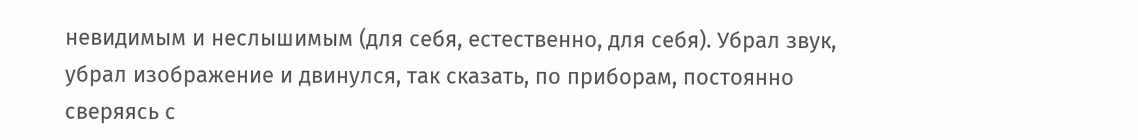невидимым и неслышимым (для себя, естественно, для себя). Убрал звук, убрал изображение и двинулся, так сказать, по приборам, постоянно сверяясь с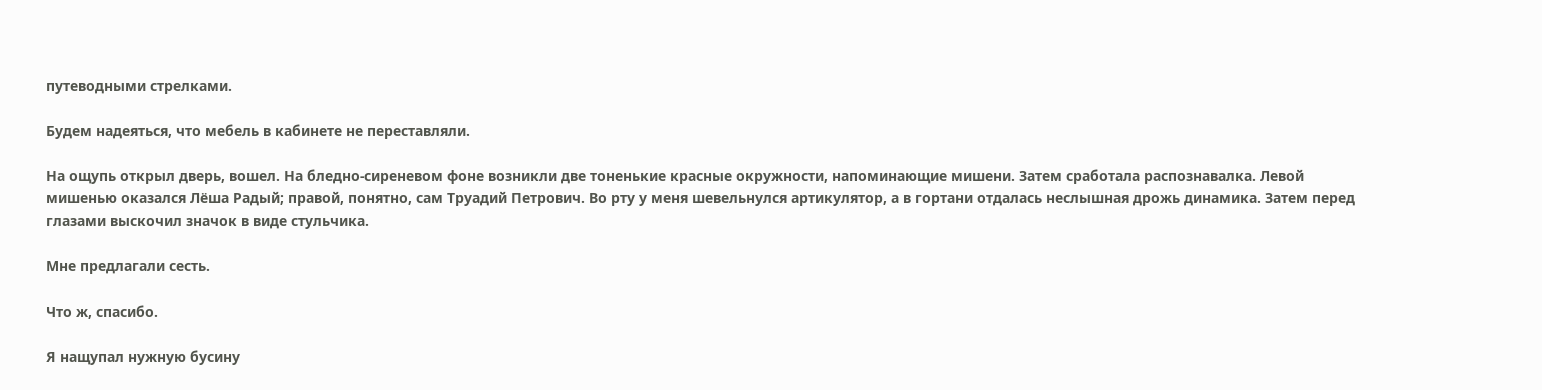путеводными стрелками.

Будем надеяться, что мебель в кабинете не переставляли.

На ощупь открыл дверь, вошел. На бледно-сиреневом фоне возникли две тоненькие красные окружности, напоминающие мишени. Затем сработала распознавалка. Левой мишенью оказался Лёша Радый; правой, понятно, сам Труадий Петрович. Во рту у меня шевельнулся артикулятор, а в гортани отдалась неслышная дрожь динамика. Затем перед глазами выскочил значок в виде стульчика.

Мне предлагали сесть.

Что ж, спасибо.

Я нащупал нужную бусину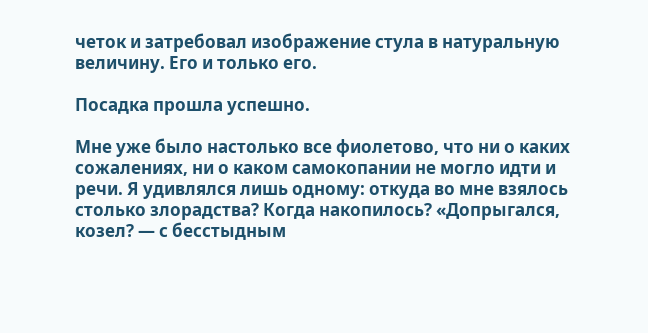четок и затребовал изображение стула в натуральную величину. Его и только его.

Посадка прошла успешно.

Мне уже было настолько все фиолетово, что ни о каких сожалениях, ни о каком самокопании не могло идти и речи. Я удивлялся лишь одному: откуда во мне взялось столько злорадства? Когда накопилось? «Допрыгался, козел? — с бесстыдным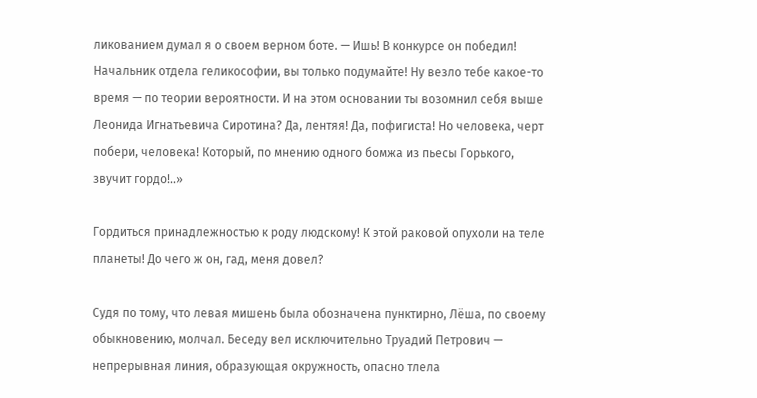ликованием думал я о своем верном боте. — Ишь! В конкурсе он победил! Начальник отдела геликософии, вы только подумайте! Ну везло тебе какое-то время — по теории вероятности. И на этом основании ты возомнил себя выше Леонида Игнатьевича Сиротина? Да, лентяя! Да, пофигиста! Но человека, черт побери, человека! Который, по мнению одного бомжа из пьесы Горького, звучит гордо!..»

Гордиться принадлежностью к роду людскому! К этой раковой опухоли на теле планеты! До чего ж он, гад, меня довел?

Судя по тому, что левая мишень была обозначена пунктирно, Лёша, по своему обыкновению, молчал. Беседу вел исключительно Труадий Петрович — непрерывная линия, образующая окружность, опасно тлела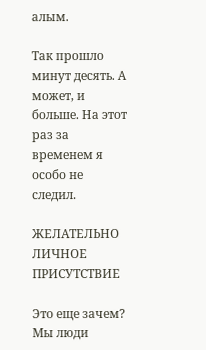алым.

Так прошло минут десять. А может, и больше. На этот раз за временем я особо не следил.

ЖЕЛАТЕЛЬНО ЛИЧНОЕ ПРИСУТСТВИЕ

Это еще зачем? Мы люди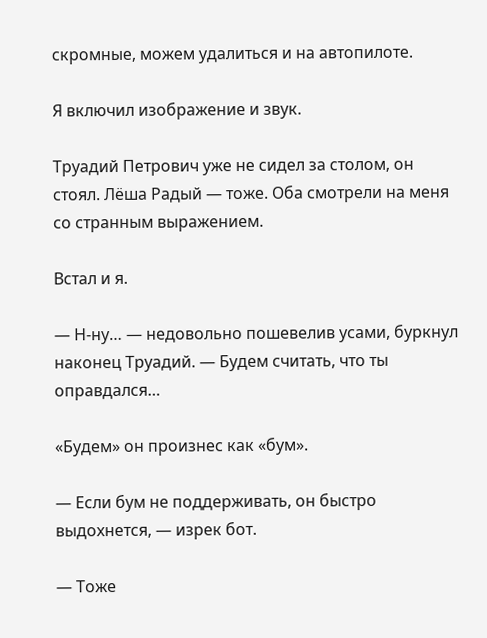скромные, можем удалиться и на автопилоте.

Я включил изображение и звук.

Труадий Петрович уже не сидел за столом, он стоял. Лёша Радый — тоже. Оба смотрели на меня со странным выражением.

Встал и я.

— Н-ну… — недовольно пошевелив усами, буркнул наконец Труадий. — Будем считать, что ты оправдался…

«Будем» он произнес как «бум».

— Если бум не поддерживать, он быстро выдохнется, — изрек бот.

— Тоже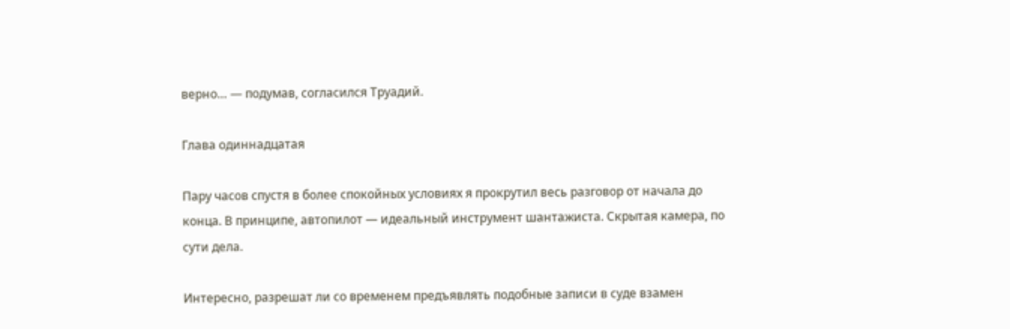верно… — подумав, согласился Труадий.

Глава одиннадцатая

Пару часов спустя в более спокойных условиях я прокрутил весь разговор от начала до конца. В принципе, автопилот — идеальный инструмент шантажиста. Скрытая камера, по сути дела.

Интересно, разрешат ли со временем предъявлять подобные записи в суде взамен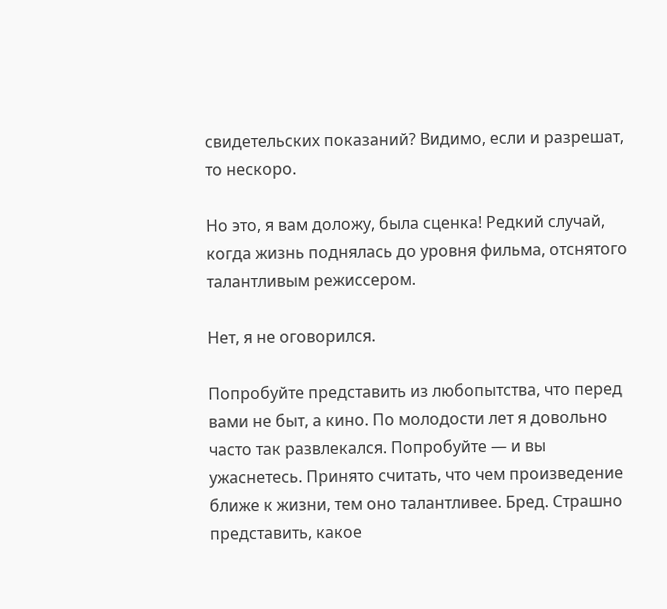свидетельских показаний? Видимо, если и разрешат, то нескоро.

Но это, я вам доложу, была сценка! Редкий случай, когда жизнь поднялась до уровня фильма, отснятого талантливым режиссером.

Нет, я не оговорился.

Попробуйте представить из любопытства, что перед вами не быт, а кино. По молодости лет я довольно часто так развлекался. Попробуйте — и вы ужаснетесь. Принято считать, что чем произведение ближе к жизни, тем оно талантливее. Бред. Страшно представить, какое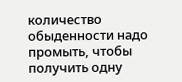количество обыденности надо промыть, чтобы получить одну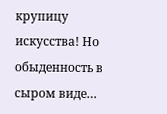крупицу искусства! Но обыденность в сыром виде…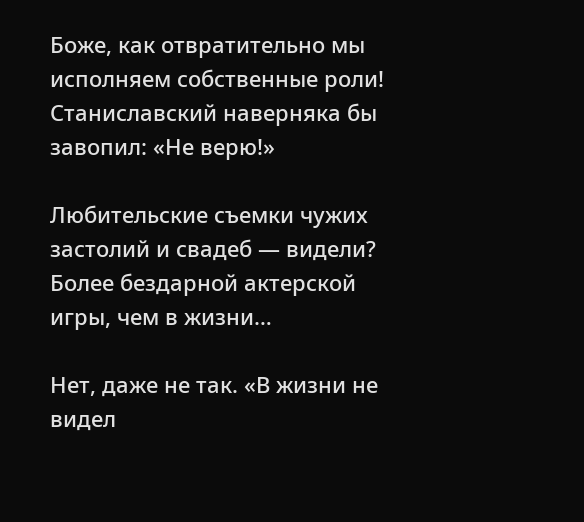Боже, как отвратительно мы исполняем собственные роли! Станиславский наверняка бы завопил: «Не верю!»

Любительские съемки чужих застолий и свадеб — видели? Более бездарной актерской игры, чем в жизни…

Нет, даже не так. «В жизни не видел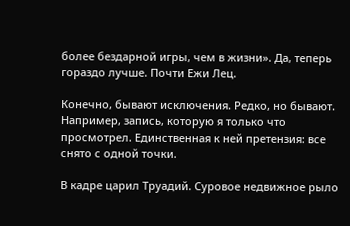более бездарной игры, чем в жизни». Да, теперь гораздо лучше. Почти Ежи Лец.

Конечно, бывают исключения. Редко, но бывают. Например, запись, которую я только что просмотрел. Единственная к ней претензия: все снято с одной точки.

В кадре царил Труадий. Суровое недвижное рыло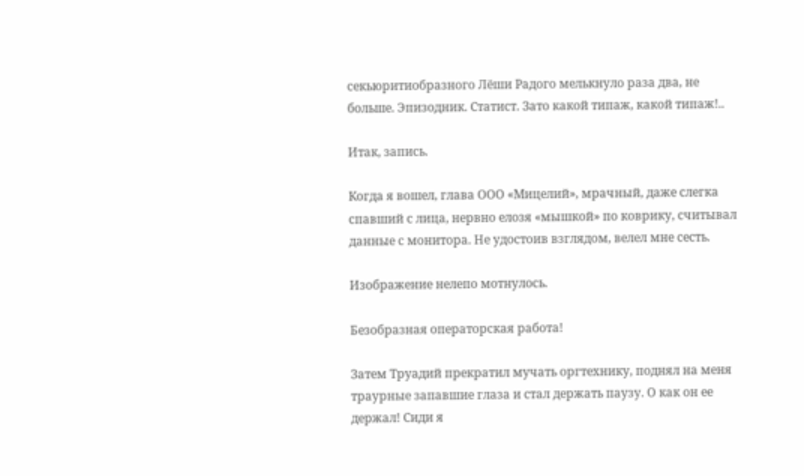секьюритиобразного Лёши Радого мелькнуло раза два, не больше. Эпизодник. Статист. Зато какой типаж, какой типаж!..

Итак, запись.

Когда я вошел, глава ООО «Мицелий», мрачный, даже слегка спавший с лица, нервно елозя «мышкой» по коврику, считывал данные с монитора. Не удостоив взглядом, велел мне сесть.

Изображение нелепо мотнулось.

Безобразная операторская работа!

Затем Труадий прекратил мучать оргтехнику, поднял на меня траурные запавшие глаза и стал держать паузу. О как он ее держал! Сиди я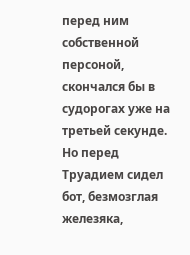перед ним собственной персоной, скончался бы в судорогах уже на третьей секунде. Но перед Труадием сидел бот, безмозглая железяка,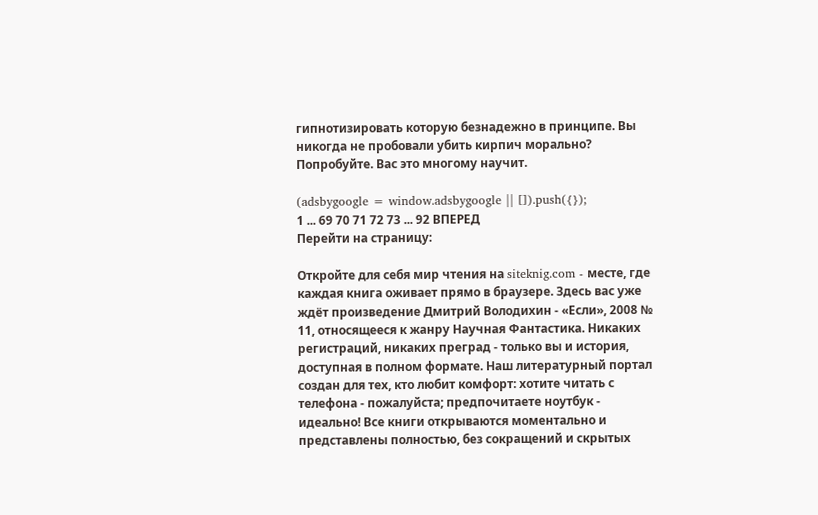гипнотизировать которую безнадежно в принципе. Вы никогда не пробовали убить кирпич морально? Попробуйте. Вас это многому научит.

(adsbygoogle = window.adsbygoogle || []).push({});
1 ... 69 70 71 72 73 ... 92 ВПЕРЕД
Перейти на страницу:

Откройте для себя мир чтения на siteknig.com - месте, где каждая книга оживает прямо в браузере. Здесь вас уже ждёт произведение Дмитрий Володихин - «Если», 2008 № 11, относящееся к жанру Научная Фантастика. Никаких регистраций, никаких преград - только вы и история, доступная в полном формате. Наш литературный портал создан для тех, кто любит комфорт: хотите читать с телефона - пожалуйста; предпочитаете ноутбук - идеально! Все книги открываются моментально и представлены полностью, без сокращений и скрытых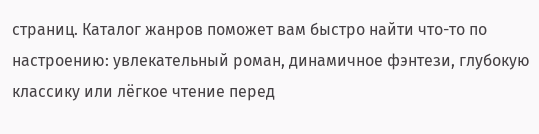страниц. Каталог жанров поможет вам быстро найти что-то по настроению: увлекательный роман, динамичное фэнтези, глубокую классику или лёгкое чтение перед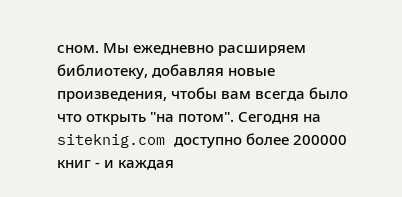сном. Мы ежедневно расширяем библиотеку, добавляя новые произведения, чтобы вам всегда было что открыть "на потом". Сегодня на siteknig.com доступно более 200000 книг - и каждая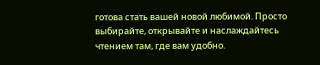готова стать вашей новой любимой. Просто выбирайте, открывайте и наслаждайтесь чтением там, где вам удобно.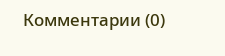Комментарии (0)